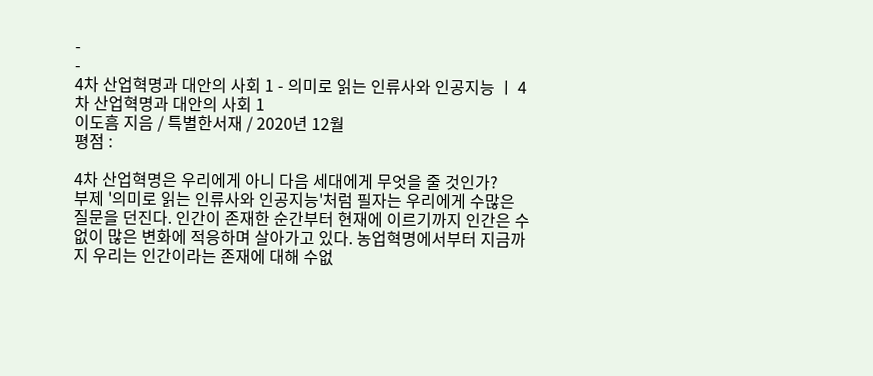-
-
4차 산업혁명과 대안의 사회 1 - 의미로 읽는 인류사와 인공지능 ㅣ 4차 산업혁명과 대안의 사회 1
이도흠 지음 / 특별한서재 / 2020년 12월
평점 :

4차 산업혁명은 우리에게 아니 다음 세대에게 무엇을 줄 것인가?
부제 '의미로 읽는 인류사와 인공지능'처럼 필자는 우리에게 수많은 질문을 던진다. 인간이 존재한 순간부터 현재에 이르기까지 인간은 수없이 많은 변화에 적응하며 살아가고 있다. 농업혁명에서부터 지금까지 우리는 인간이라는 존재에 대해 수없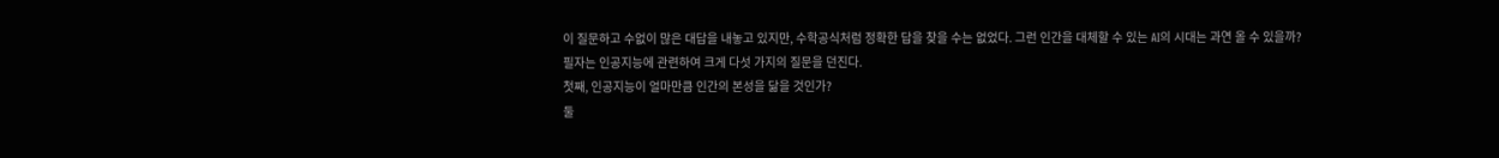이 질문하고 수없이 많은 대답을 내놓고 있지만, 수학공식처럼 정확한 답을 찾을 수는 없었다. 그런 인간을 대체할 수 있는 AI의 시대는 과연 올 수 있을까?
필자는 인공지능에 관련하여 크게 다섯 가지의 질문을 던진다.
첫째, 인공지능이 얼마만큼 인간의 본성을 닮을 것인가?
둘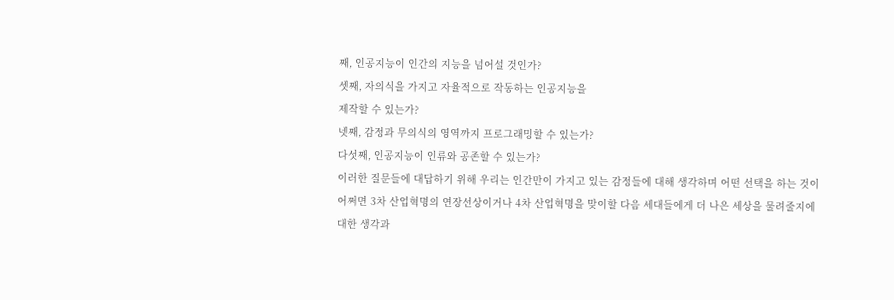째, 인공지능이 인간의 지능을 넘어설 것인가?
셋째, 자의식을 가지고 자율적으로 작동하는 인공지능을
제작할 수 있는가?
넷째, 감정과 무의식의 영역까지 프로그래밍할 수 있는가?
다섯째, 인공지능이 인류와 공존할 수 있는가?
이러한 질문들에 대답하기 위해 우리는 인간만이 가지고 있는 감정들에 대해 생각하며 어떤 선택을 하는 것이
어쩌면 3차 산업혁명의 연장선상이거나 4차 산업혁명을 맞이할 다음 세대들에게 더 나은 세상을 물려줄지에
대한 생각과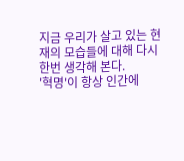지금 우리가 살고 있는 현재의 모습들에 대해 다시 한번 생각해 본다.
'혁명'이 항상 인간에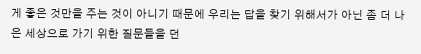게 좋은 것만을 주는 것이 아니기 때문에 우리는 답을 찾기 위해서가 아닌 좀 더 나은 세상으로 가기 위한 질문들을 던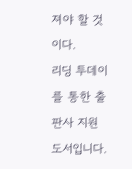져야 할 것이다.
리딩 투데이를 통한 출판사 지원 도서입니다.